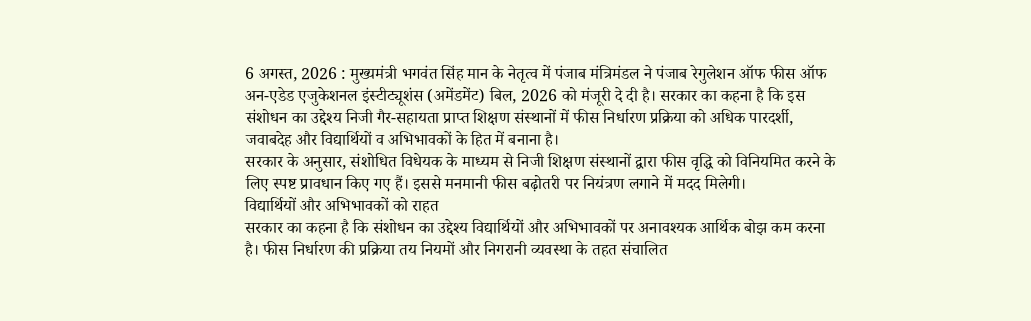6 अगस्त, 2026 : मुख्यमंत्री भगवंत सिंह मान के नेतृत्व में पंजाब मंत्रिमंडल ने पंजाब रेगुलेशन ऑफ फीस ऑफ अन-एडेड एजुकेशनल इंस्टीट्यूशंस (अमेंडमेंट) बिल, 2026 को मंजूरी दे दी है। सरकार का कहना है कि इस संशोधन का उद्देश्य निजी गैर-सहायता प्राप्त शिक्षण संस्थानों में फीस निर्धारण प्रक्रिया को अधिक पारदर्शी, जवाबदेह और विद्यार्थियों व अभिभावकों के हित में बनाना है।
सरकार के अनुसार, संशोधित विधेयक के माध्यम से निजी शिक्षण संस्थानों द्वारा फीस वृद्धि को विनियमित करने के लिए स्पष्ट प्रावधान किए गए हैं। इससे मनमानी फीस बढ़ोतरी पर नियंत्रण लगाने में मदद मिलेगी।
विद्यार्थियों और अभिभावकों को राहत
सरकार का कहना है कि संशोधन का उद्देश्य विद्यार्थियों और अभिभावकों पर अनावश्यक आर्थिक बोझ कम करना है। फीस निर्धारण की प्रक्रिया तय नियमों और निगरानी व्यवस्था के तहत संचालित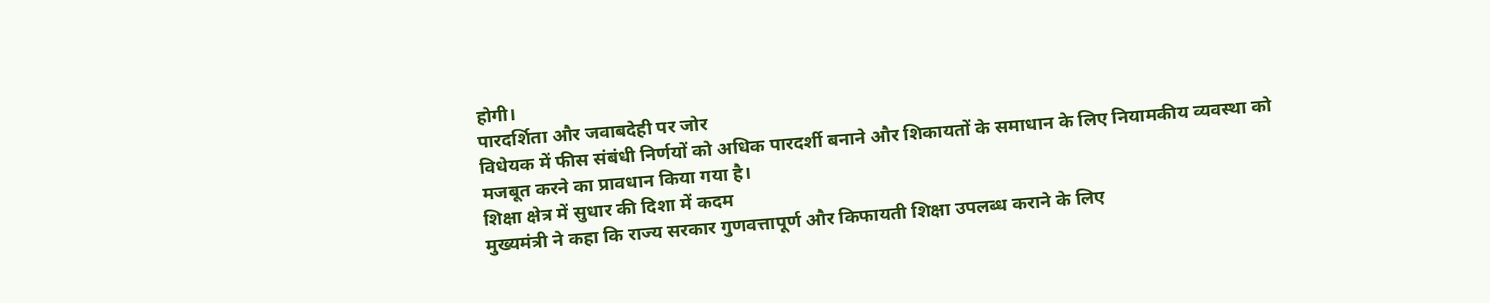होगी।
पारदर्शिता और जवाबदेही पर जोर
विधेयक में फीस संबंधी निर्णयों को अधिक पारदर्शी बनाने और शिकायतों के समाधान के लिए नियामकीय व्यवस्था को मजबूत करने का प्रावधान किया गया है।
शिक्षा क्षेत्र में सुधार की दिशा में कदम
मुख्यमंत्री ने कहा कि राज्य सरकार गुणवत्तापूर्ण और किफायती शिक्षा उपलब्ध कराने के लिए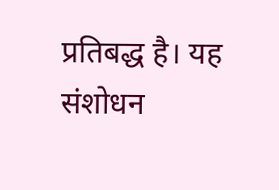प्रतिबद्ध है। यह संशोधन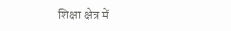शिक्षा क्षेत्र में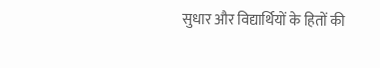सुधार और विद्यार्थियों के हितों की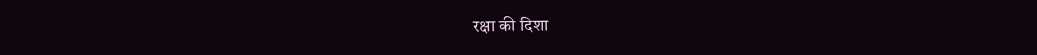रक्षा की दिशा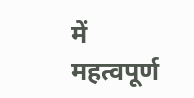में महत्वपूर्ण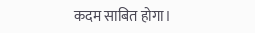कदम साबित होगा।